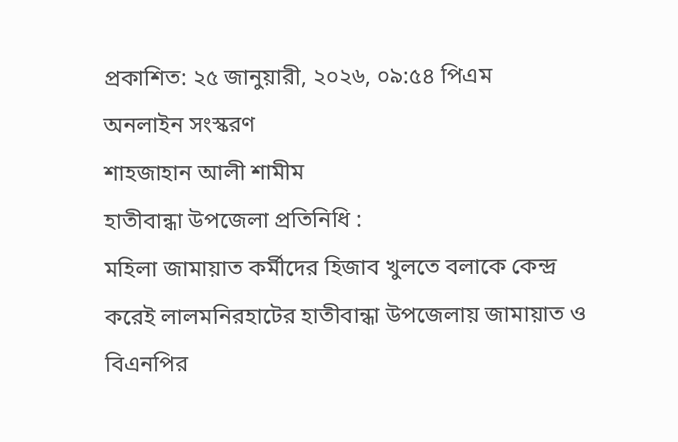প্রকাশিত: ২৫ জানুয়ারী, ২০২৬, ০৯:৫৪ পিএম
অনলাইন সংস্করণ
শাহজাহান আলী শামীম
হাতীবান্ধা উপজেলা প্রতিনিধি :
মহিলা জামায়াত কর্মীদের হিজাব খুলতে বলাকে কেন্দ্র করেই লালমনিরহাটের হাতীবান্ধা উপজেলায় জামায়াত ও বিএনপির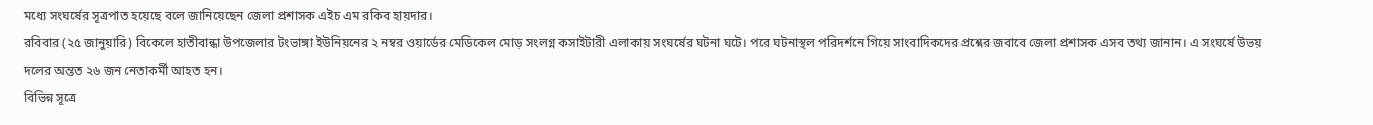মধ্যে সংঘর্ষের সূত্রপাত হয়েছে বলে জানিয়েছেন জেলা প্রশাসক এইচ এম রকিব হায়দার।
রবিবার (২৫ জানুয়ারি) বিকেলে হাতীবান্ধা উপজেলার টংভাঙ্গা ইউনিয়নের ২ নম্বর ওয়ার্ডের মেডিকেল মোড় সংলগ্ন কসাইটারী এলাকায় সংঘর্ষের ঘটনা ঘটে। পরে ঘটনাস্থল পরিদর্শনে গিয়ে সাংবাদিকদের প্রশ্নের জবাবে জেলা প্রশাসক এসব তথ্য জানান। এ সংঘর্ষে উভয় দলের অন্তত ২৬ জন নেতাকর্মী আহত হন।
বিভিন্ন সূত্রে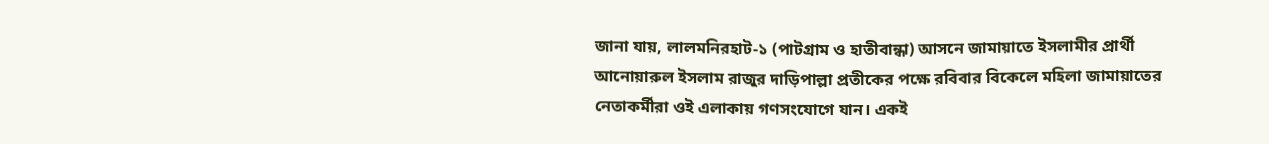জানা যায়, লালমনিরহাট-১ (পাটগ্রাম ও হাতীবান্ধা) আসনে জামায়াতে ইসলামীর প্রার্থী আনোয়ারুল ইসলাম রাজুর দাড়িপাল্লা প্রতীকের পক্ষে রবিবার বিকেলে মহিলা জামায়াতের নেতাকর্মীরা ওই এলাকায় গণসংযোগে যান। একই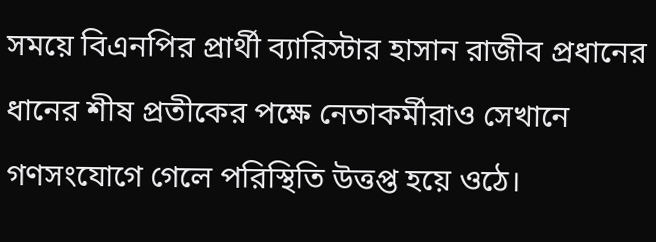সময়ে বিএনপির প্রার্থী ব্যারিস্টার হাসান রাজীব প্রধানের ধানের শীষ প্রতীকের পক্ষে নেতাকর্মীরাও সেখানে গণসংযোগে গেলে পরিস্থিতি উত্তপ্ত হয়ে ওঠে।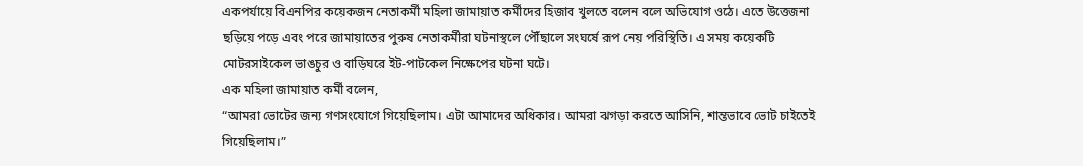একপর্যায়ে বিএনপির কয়েকজন নেতাকর্মী মহিলা জামায়াত কর্মীদের হিজাব খুলতে বলেন বলে অভিযোগ ওঠে। এতে উত্তেজনা ছড়িয়ে পড়ে এবং পরে জামায়াতের পুরুষ নেতাকর্মীরা ঘটনাস্থলে পৌঁছালে সংঘর্ষে রূপ নেয় পরিস্থিতি। এ সময় কয়েকটি মোটরসাইকেল ভাঙচুর ও বাড়িঘরে ইট-পাটকেল নিক্ষেপের ঘটনা ঘটে।
এক মহিলা জামায়াত কর্মী বলেন,
“আমরা ভোটের জন্য গণসংযোগে গিয়েছিলাম। এটা আমাদের অধিকার। আমরা ঝগড়া করতে আসিনি, শান্তভাবে ভোট চাইতেই গিয়েছিলাম।”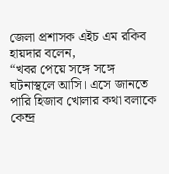জেলা প্রশাসক এইচ এম রকিব হায়দার বলেন,
“খবর পেয়ে সঙ্গে সঙ্গে ঘটনাস্থলে আসি। এসে জানতে পারি হিজাব খোলার কথা বলাকে কেন্দ্র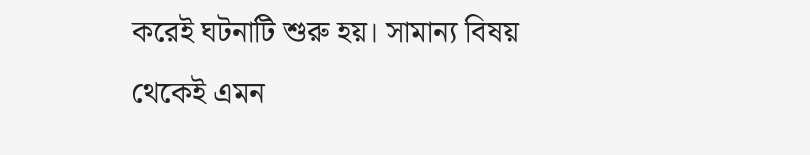করেই ঘটনাটি শুরু হয়। সামান্য বিষয় থেকেই এমন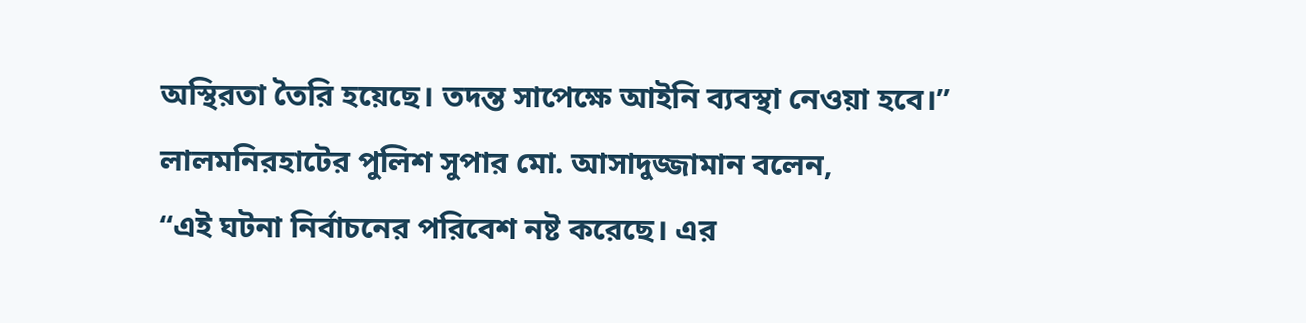অস্থিরতা তৈরি হয়েছে। তদন্ত সাপেক্ষে আইনি ব্যবস্থা নেওয়া হবে।”
লালমনিরহাটের পুলিশ সুপার মো. আসাদুজ্জামান বলেন,
“এই ঘটনা নির্বাচনের পরিবেশ নষ্ট করেছে। এর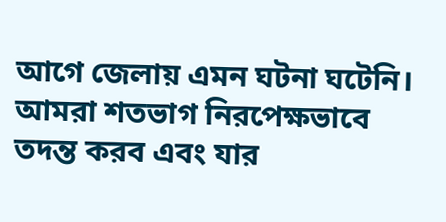আগে জেলায় এমন ঘটনা ঘটেনি। আমরা শতভাগ নিরপেক্ষভাবে তদন্ত করব এবং যার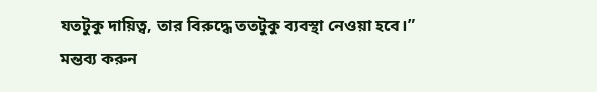যতটুকু দায়িত্ব, তার বিরুদ্ধে ততটুকু ব্যবস্থা নেওয়া হবে।”
মন্তব্য করুন